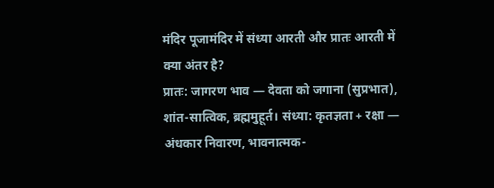मंदिर पूजामंदिर में संध्या आरती और प्रातः आरती में क्या अंतर है?
प्रातः: जागरण भाव — देवता को जगाना (सुप्रभात), शांत-सात्विक, ब्रह्ममुहूर्त। संध्या: कृतज्ञता + रक्षा — अंधकार निवारण, भावनात्मक-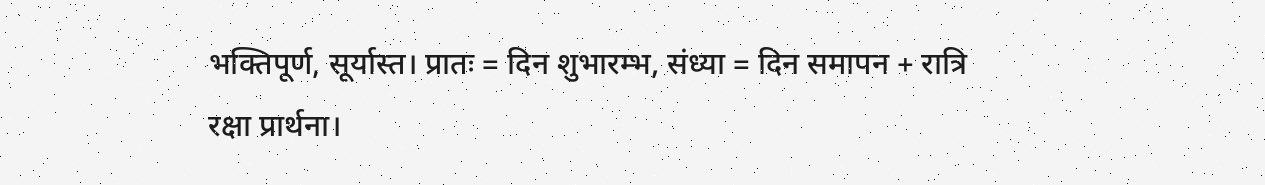भक्तिपूर्ण, सूर्यास्त। प्रातः = दिन शुभारम्भ, संध्या = दिन समापन + रात्रि रक्षा प्रार्थना।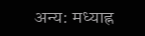अन्य: मध्याह्न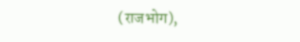(राजभोग),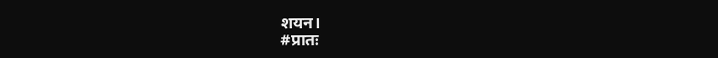शयन।
#प्रातः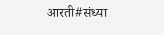आरती#संध्या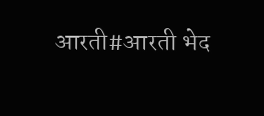आरती#आरती भेद